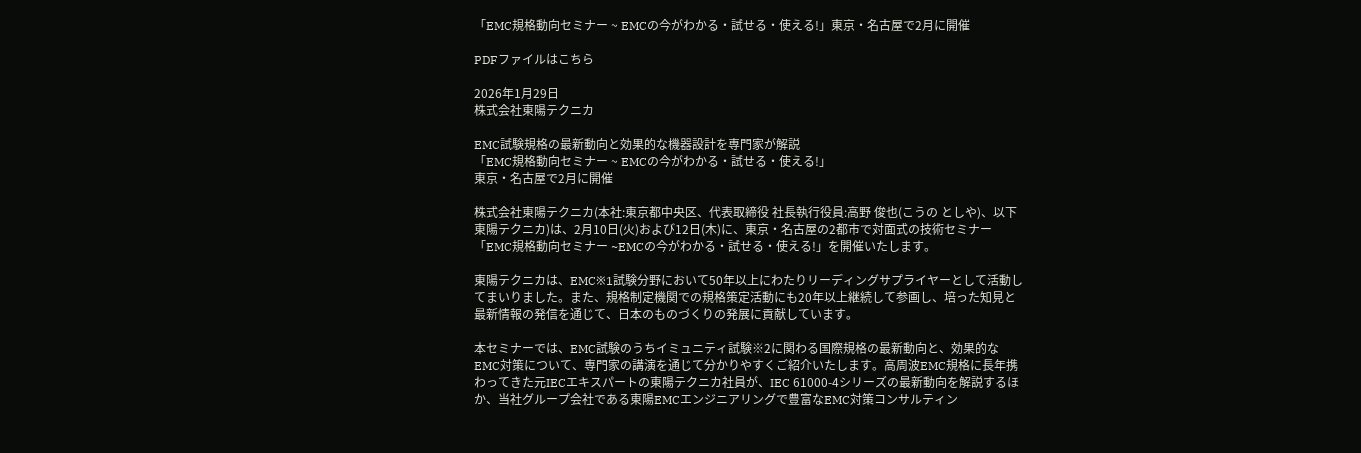「EMC規格動向セミナー ~ EMCの今がわかる・試せる・使える!」東京・名古屋で2月に開催

PDFファイルはこちら

2026年1月29日
株式会社東陽テクニカ

EMC試験規格の最新動向と効果的な機器設計を専門家が解説
「EMC規格動向セミナー ~ EMCの今がわかる・試せる・使える!」
東京・名古屋で2月に開催

株式会社東陽テクニカ(本社:東京都中央区、代表取締役 社長執行役員:高野 俊也(こうの としや)、以下東陽テクニカ)は、2月10日(火)および12日(木)に、東京・名古屋の2都市で対面式の技術セミナー「EMC規格動向セミナー ~EMCの今がわかる・試せる・使える!」を開催いたします。

東陽テクニカは、EMC※1試験分野において50年以上にわたりリーディングサプライヤーとして活動してまいりました。また、規格制定機関での規格策定活動にも20年以上継続して参画し、培った知見と最新情報の発信を通じて、日本のものづくりの発展に貢献しています。

本セミナーでは、EMC試験のうちイミュニティ試験※2に関わる国際規格の最新動向と、効果的なEMC対策について、専門家の講演を通じて分かりやすくご紹介いたします。高周波EMC規格に長年携わってきた元IECエキスパートの東陽テクニカ社員が、IEC 61000-4シリーズの最新動向を解説するほか、当社グループ会社である東陽EMCエンジニアリングで豊富なEMC対策コンサルティン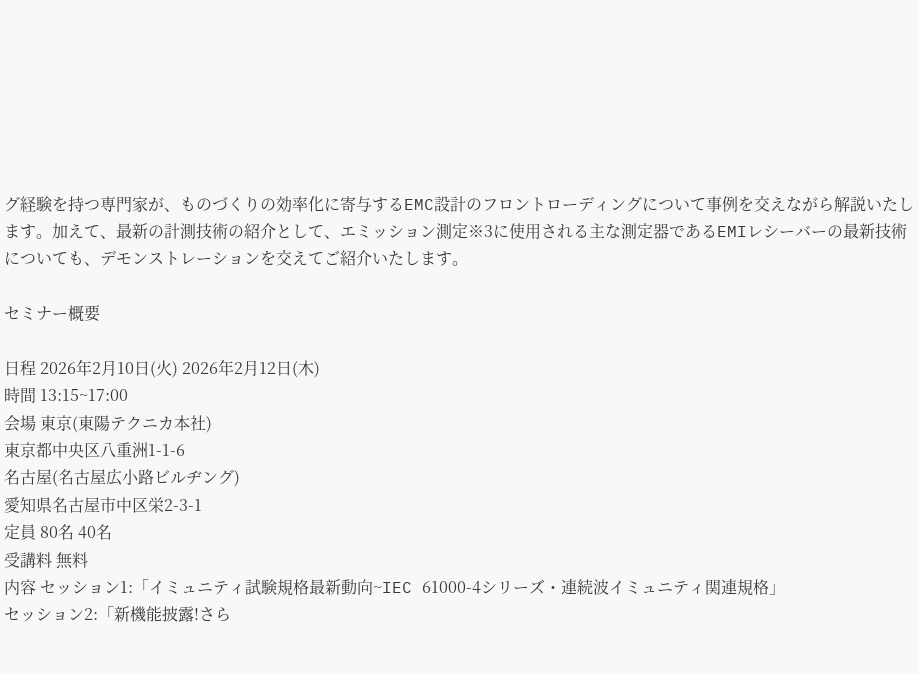グ経験を持つ専門家が、ものづくりの効率化に寄与するEMC設計のフロントローディングについて事例を交えながら解説いたします。加えて、最新の計測技術の紹介として、エミッション測定※3に使用される主な測定器であるEMIレシーバーの最新技術についても、デモンストレーションを交えてご紹介いたします。

セミナー概要

日程 2026年2月10日(火) 2026年2月12日(木)
時間 13:15~17:00
会場 東京(東陽テクニカ本社)
東京都中央区八重洲1-1-6
名古屋(名古屋広小路ビルヂング)
愛知県名古屋市中区栄2-3-1
定員 80名 40名
受講料 無料
内容 セッション1:「イミュニティ試験規格最新動向~IEC 61000-4シリーズ・連続波イミュニティ関連規格」
セッション2:「新機能披露!さら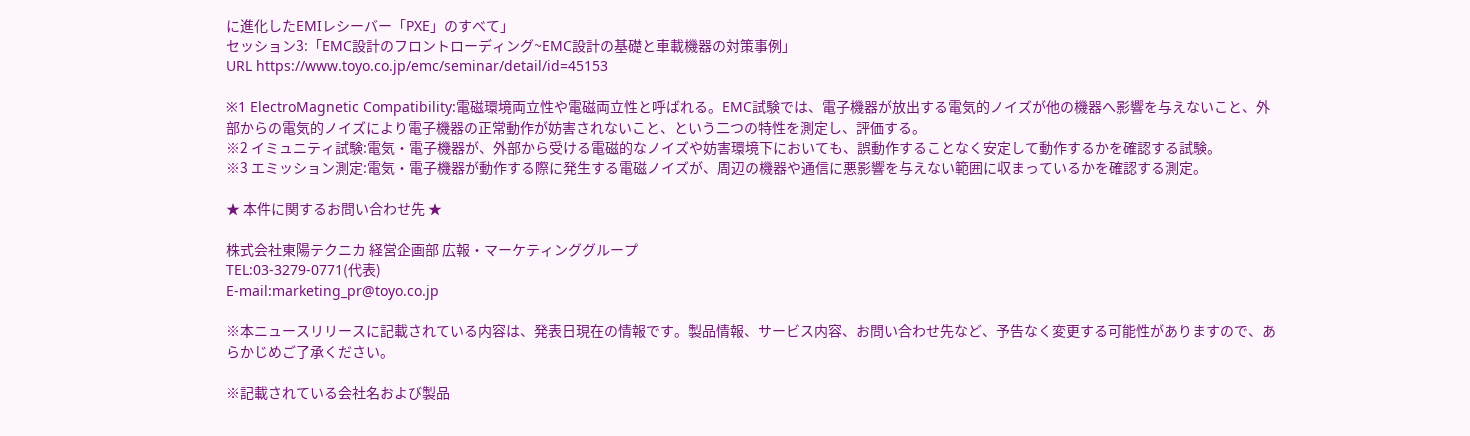に進化したEMIレシーバー「PXE」のすべて」
セッション3:「EMC設計のフロントローディング~EMC設計の基礎と車載機器の対策事例」
URL https://www.toyo.co.jp/emc/seminar/detail/id=45153

※1 ElectroMagnetic Compatibility:電磁環境両立性や電磁両立性と呼ばれる。EMC試験では、電子機器が放出する電気的ノイズが他の機器へ影響を与えないこと、外部からの電気的ノイズにより電子機器の正常動作が妨害されないこと、という二つの特性を測定し、評価する。
※2 イミュニティ試験:電気・電子機器が、外部から受ける電磁的なノイズや妨害環境下においても、誤動作することなく安定して動作するかを確認する試験。
※3 エミッション測定:電気・電子機器が動作する際に発生する電磁ノイズが、周辺の機器や通信に悪影響を与えない範囲に収まっているかを確認する測定。

★ 本件に関するお問い合わせ先 ★

株式会社東陽テクニカ 経営企画部 広報・マーケティンググループ
TEL:03-3279-0771(代表)
E-mail:marketing_pr@toyo.co.jp

※本ニュースリリースに記載されている内容は、発表日現在の情報です。製品情報、サービス内容、お問い合わせ先など、予告なく変更する可能性がありますので、あらかじめご了承ください。

※記載されている会社名および製品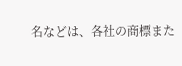名などは、各社の商標また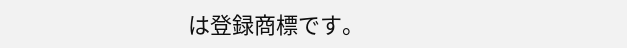は登録商標です。